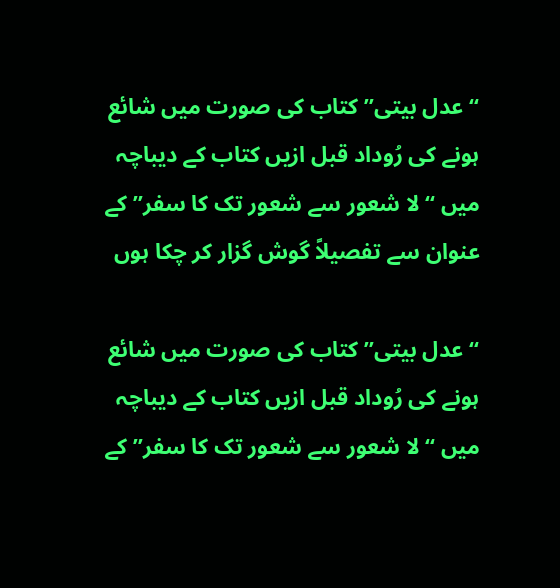“عدل بیتی” کتاب کی صورت میں شائع ہونے کی رُوداد قبل ازیں کتاب کے دیباچہ میں “لا شعور سے شعور تک کا سفر” کے عنوان سے تفصیلاً گوش گزار کر چکا ہوں

“عدل بیتی” کتاب کی صورت میں شائع ہونے کی رُوداد قبل ازیں کتاب کے دیباچہ میں “لا شعور سے شعور تک کا سفر” کے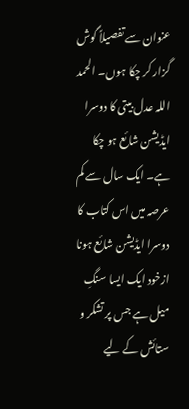عنوان سے تفصیلاً گوش گزار کر چکا ہوں۔ الحمد اللہ عدل بیتی کا دوسرا ایڈیشن شائع ہو چکا ہے۔ ایک سال سے کم عرصہ میں اس کتاب کا دوسرا ایڈیشن شائع ہونا ازخود ایک ایسا سنگِ میل ہے جس پر تشکر و ستائش کے لیے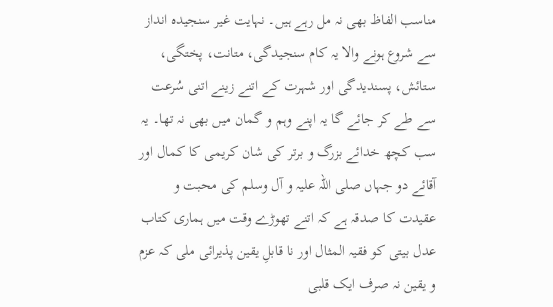مناسب الفاظ بھی نہ مل رہے ہیں۔ نہایت غیر سنجیدہ انداز سے شروع ہونے والا یہ کام سنجیدگی، متانت، پختگی، ستائش، پسندیدگی اور شہرت کے اتنے زینے اتنی سُرعت سے طے کر جائے گا یہ اپنے وہم و گمان میں بھی نہ تھا۔ یہ سب کچھ خدائے بزرگ و برتر کی شان کریمی کا کمال اور آقائے دو جہاں صلی اللہ علیہ و آل وسلم کی محبت و عقیدت کا صدقہ ہے کہ اتنے تھوڑے وقت میں ہماری کتاب عدل بیتی کو فقیہ المثال اور نا قابلِ یقین پذیرائی ملی کہ عزم و یقین نہ صرف ایک قلبی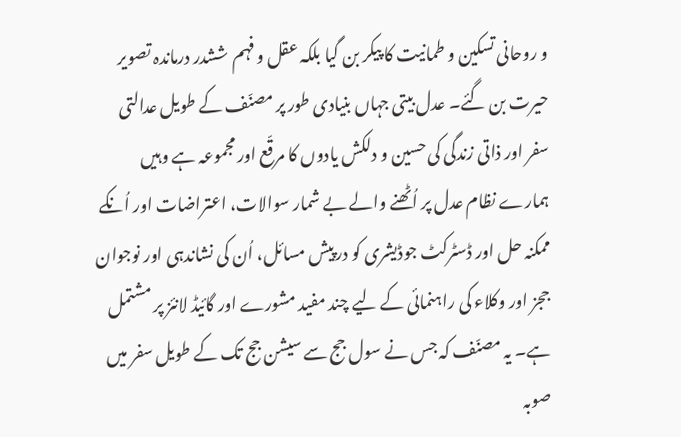و روحانی تسکین و طمانیت کا پیکر بن گیا بلکہ عقل و فہم ششدر درماندہ تصویر حیرت بن گئے۔ عدل بیتی جہاں بنیادی طور پر مصنّف کے طویل عدالتی سفر اور ذاتی زندگی کی حسین و دلکش یادوں کا مرقّع اور مجموعہ ہے وہیں ہمارے نظام عدل پر اُٹھنے والے بے شمار سوالات، اعتراضات اور اُنکے ممکنہ حل اور ڈسٹرکٹ جوڈیشری کو درپیش مسائل، اُن کی نشاندہی اور نوجوان ججز اور وکلاء کی راہنمائی کے لیے چند مفید مشورے اور گائیڈ لانئز پر مشتمل ہے۔ یہ مصنّف کہ جس نے سول جج سے سیشن جج تک کے طویل سفر میں صوبہ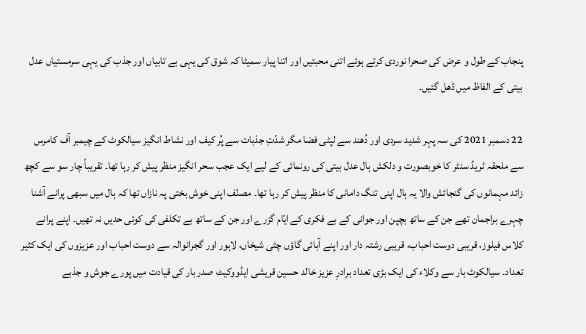پنجاب کے طول و عرض کی صحرا نوردی کرتے ہوئے اتنی محبتیں اور اتنا پیار سمیٹا کہ شوق کی یہی بے تابیاں اور جذب کی یہی سرمستیاں عدل بیتی کے الفاظ میں ڈھل گئیں۔

22 دسمبر 2021 کی سہ پہر شدید سردی اور دُھند سے لپٹی فضا مگر شدّتِ جذبات سے پُر کیف اور نشاط انگیز سیالکوٹ کے چیمبر آف کامرس سے ملحقہ ٹریڈ سنٹر کا خوبصورت و دلکش ہال عدل بیتی کی رونمائی کے لیے ایک عجب سحر انگیز منظر پیش کر رہا تھا۔ تقریباً چار سو سے کچھ زائد مہمانوں کی گنجائش والا یہ ہال اپنی تنگ دامانی کا منظر پیش کر رہا تھا۔ مصنّف اپنی خوش بختی پہ نازاں تھا کہ ہال میں سبھی پرانے آشنا چہرے براجمان تھے جن کے ساتھ بچپن اور جوانی کے بے فکری کے ایّام گزرے اور جن کے ساتھ بے تکلفی کی کوئی حدیں نہ تھیں۔ اپنے پرانے کلاس فیلوز، قریبی دوست احباب، قریبی رشتہ دار اور اپنے آبائی گاؤں چٹی شیخاں، لاہور اور گجرانوالہ سے دوست احباب اور عزیزوں کی ایک کثیر تعداد۔ سیالکوٹ بار سے وکلاء کی ایک بڑی تعداد برادرِ عزیز خالد حسین قریشی ایڈووکیٹ صدر بار کی قیادت میں پورے جوش و جذبے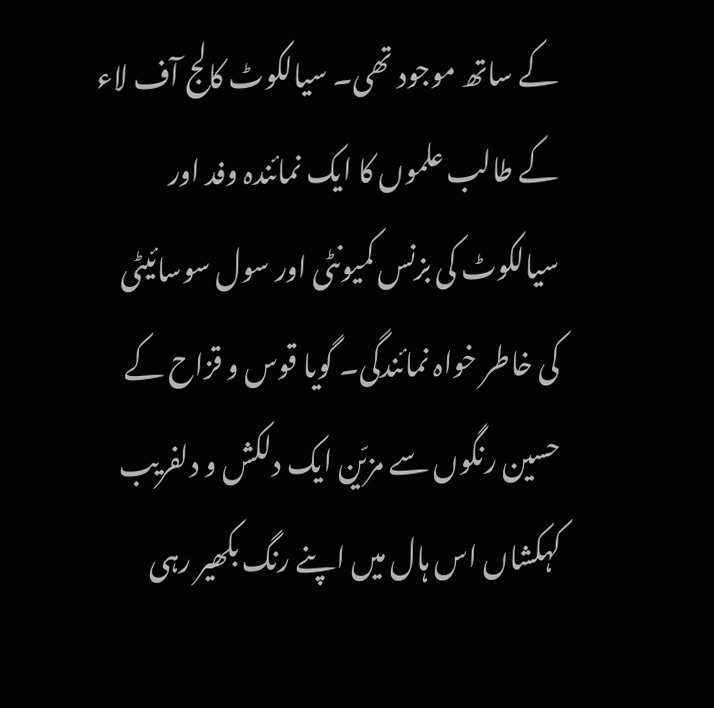کے ساتھ موجود تھی۔ سیالکوٹ کالج آف لاء کے طالب علموں کا ایک نمائندہ وفد اور سیالکوٹ کی بزنس کمیونٹی اور سول سوسائیٹی کی خاطر خواہ نمائندگی۔ گویا قوس و قزاح کے حسین رنگوں سے مزیّن ایک دلکش و دلفریب کہکشاں اس ہال میں اپنے رنگ بکھیر رہی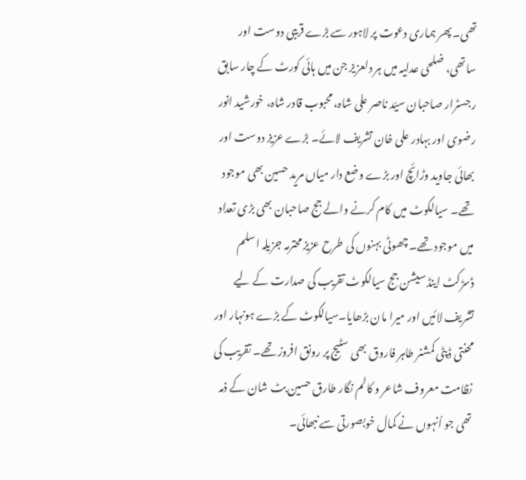تھی۔ پھر ہماری دعوت پر لاہور سے بڑے قریبی دوست اور ساتھی، ضلحی عدلیہ میں ہر دلعزیز جن میں ہائی کورٹ کے چار سابق رجسٹرار صاحبان سیّد ناصر علی شاہ، محبوب قادر شاہ، خورشید انور رضوی اور بہادر علی خان تشریف لائے۔ بڑے عزیز دوست اور بھائی جاوید وڑائچ اور بڑے وضع دار میاں مرید حسین بھی موجود تھے۔ سیالکوٹ میں کام کرنے والے جج صاحبان بھی بڑی تعداد میں موجود تھے۔ چھوٹی بہنوں کی طرح عزیز محترمہ جزیلہ اسلم ڈسڑکٹ اینڈ سیشن جج سیالکوٹ تقریب کی صدارت کے لیے تشریف لائیں اور میرا مان بڑھایا۔سیالکوٹ کے بڑے ہونہار اور محنتی ڈپٹی کمشنر طاہر فاروق بھی سٹیج پر رونق افروز تھے۔ تقریب کی نظامت معروف شاعر و کالم نگار طارق حسین بٹ شان کے ذمہ تھی جو اُنہوں نے کمال خوبصورتی سے نبھائی۔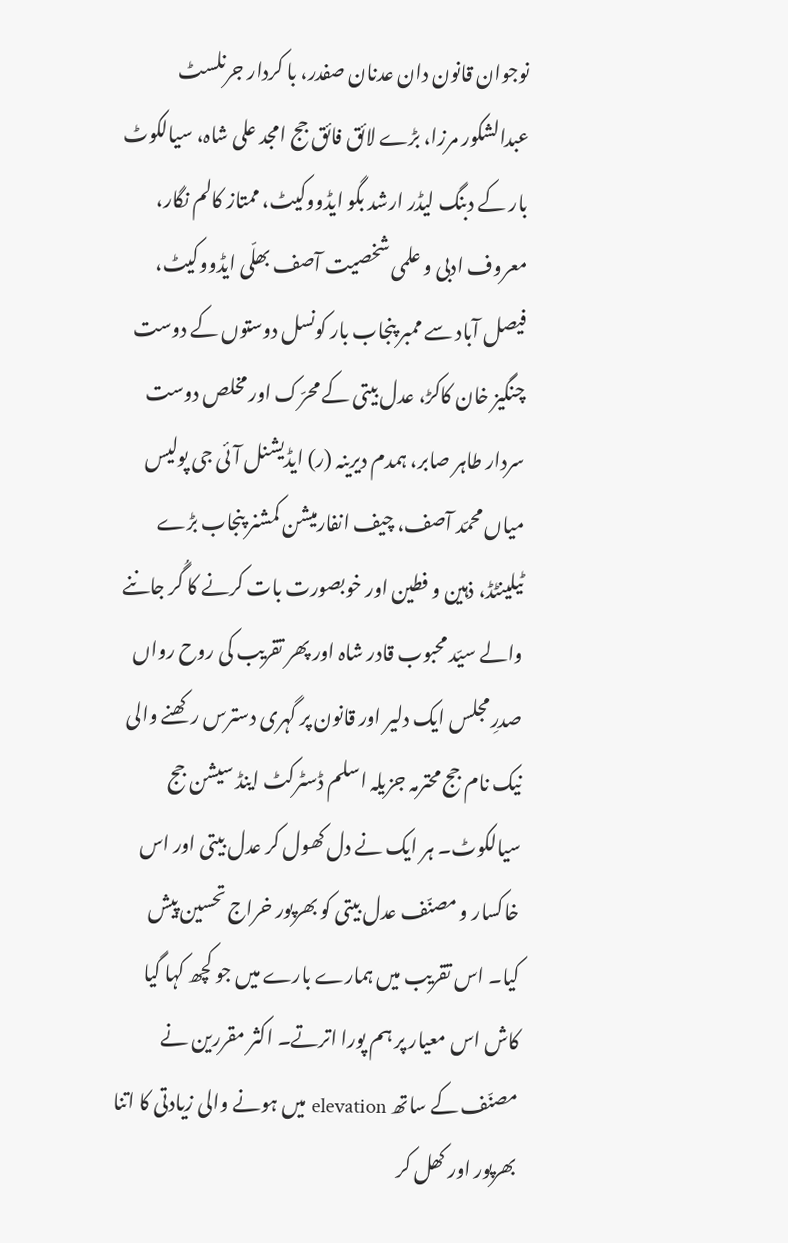نوجوان قانون دان عدنان صفدر، با کردار جرنلسٹ عبدالشکور مرزا، بڑے لائق فائق جج امجد علی شاہ، سیالکوٹ بار کے دبنگ لیڈر ارشد بگو ایڈووکیٹ، ممتاز کالم نگار، معروف ادبی و علمی شخصیت آصف بھلّی ایڈووکیٹ، فیصل آباد سے ممبر پنجاب بار کونسل دوستوں کے دوست چنگیز خان کاکڑ، عدل بیتی کے محرّک اور مخلص دوست سردار طاہر صابر، ہمدم دیرینہ (ر) ایڈیشنل آئی جی پولیس میاں محمّد آصف، چیف انفارمیشن کمشنر پنجاب بڑے ٹیلینٹڈ، ذہین و فطین اور خوبصورت بات کرنے کا گُر جاننے والے سیّد محبوب قادر شاہ اور پھر تقریب کی روح رواں صدرِ مجلس ایک دلیر اور قانون پر گہری دسترس رکھنے والی نیک نام جج محترمہ جزیلہ اسلم ڈسٹرکٹ اینڈ سیشن جج سیالکوٹ۔ ہر ایک نے دل کھول کر عدل بیتی اور اس خاکسار و مصنّف عدل بیتی کو بھرپور خراج تحسین پیش کیا۔ اس تقریب میں ہمارے بارے میں جو کچھ کہا گیا کاش اس معیار پر ہم پورا اترتے۔ اکثر مقررین نے مصنّف کے ساتھ elevation میں ہونے والی زیادتی کا اتنا بھرپور اور کھل کر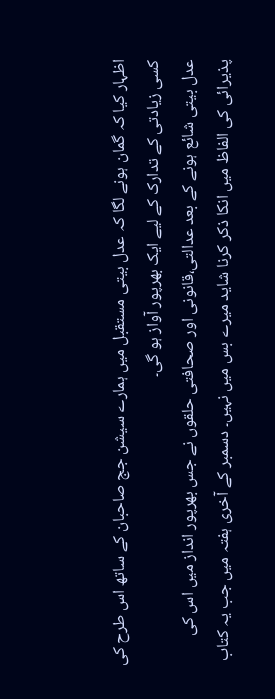اظہار کیا کہ گمان ہونے لگا کہ عدل بیتی مستقبل میں ہمارے سیشن جج صاحبان کے ساتھ اس طرح کی کسی زیادتی کے تدارک کے لیے ایک بھرپور آواز ہو گی۔
عدل بیتی شائع ہونے کے بعد عدالتی،قانونی اور صحافتی حلقوں نے جس بھرپور انداز میں اس کی پذیرائی کی الفاظ میں انکا ذکر کرنا شاید میرے بس میں نہیں۔ دسمبر کے آخری ہفتہ میں جب یہ کتاب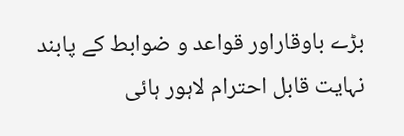بڑے باوقاراور قواعد و ضوابط کے پابند نہایت قابل احترام لاہور ہائی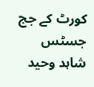کورٹ کے جج جسٹس شاہد وحید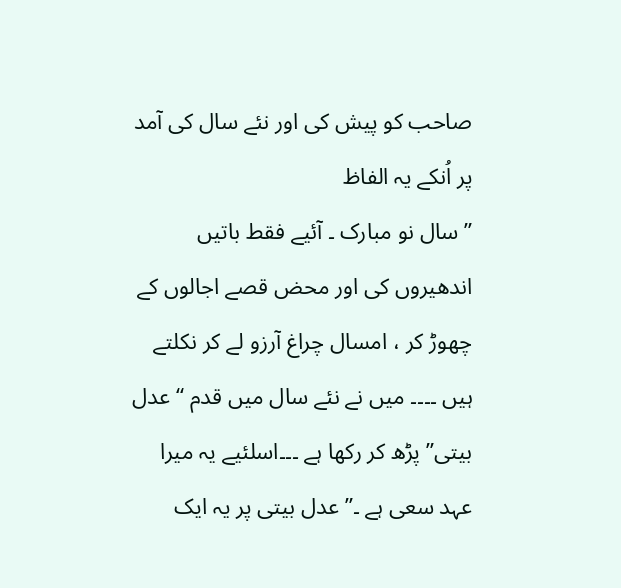صاحب کو پیش کی اور نئے سال کی آمد پر اُنکے یہ الفاظ
” سال نو مبارک ۔ آئیے فقط باتیں اندھیروں کی اور محض قصے اجالوں کے چھوڑ کر ، امسال چراغ آرزو لے کر نکلتے ہیں ۔۔۔۔ میں نے نئے سال میں قدم “عدل بیتی” پڑھ کر رکھا ہے ۔۔۔اسلئیے یہ میرا عہد سعی ہے ۔” عدل بیتی پر یہ ایک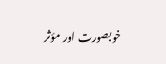خوبصورت اور مؤثر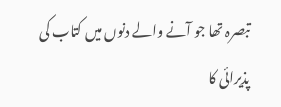تبصرہ تھا جو آنے والے دنوں میں کتاب کی پذیرائی کا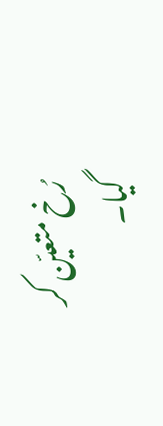رُخ متعیّن کر گیا۔